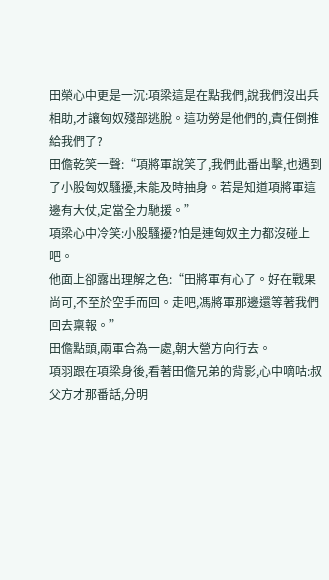田榮心中更是一沉:項梁這是在點我們,說我們沒出兵相助,才讓匈奴殘部逃脫。這功勞是他們的,責任倒推給我們了?
田儋乾笑一聲:“項將軍說笑了,我們此番出擊,也遇到了小股匈奴騷擾,未能及時抽身。若是知道項將軍這邊有大仗,定當全力馳援。”
項梁心中冷笑:小股騷擾?怕是連匈奴主力都沒碰上吧。
他面上卻露出理解之色:“田將軍有心了。好在戰果尚可,不至於空手而回。走吧,馮將軍那邊還等著我們回去稟報。”
田儋點頭,兩軍合為一處,朝大營方向行去。
項羽跟在項梁身後,看著田儋兄弟的背影,心中嘀咕:叔父方才那番話,分明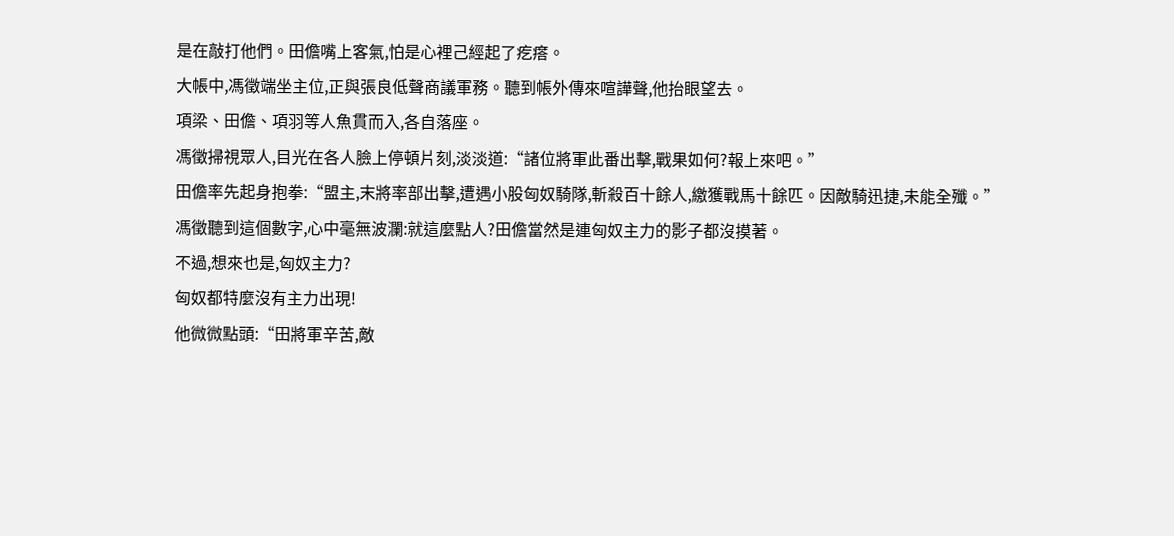是在敲打他們。田儋嘴上客氣,怕是心裡己經起了疙瘩。
大帳中,馮徵端坐主位,正與張良低聲商議軍務。聽到帳外傳來喧譁聲,他抬眼望去。
項梁、田儋、項羽等人魚貫而入,各自落座。
馮徵掃視眾人,目光在各人臉上停頓片刻,淡淡道:“諸位將軍此番出擊,戰果如何?報上來吧。”
田儋率先起身抱拳:“盟主,末將率部出擊,遭遇小股匈奴騎隊,斬殺百十餘人,繳獲戰馬十餘匹。因敵騎迅捷,未能全殲。”
馮徵聽到這個數字,心中毫無波瀾:就這麼點人?田儋當然是連匈奴主力的影子都沒摸著。
不過,想來也是,匈奴主力?
匈奴都特麼沒有主力出現!
他微微點頭:“田將軍辛苦,敵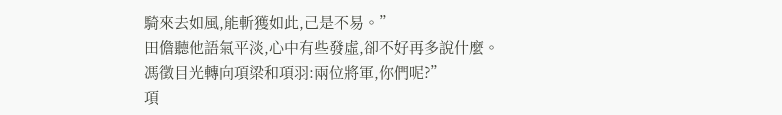騎來去如風,能斬獲如此,己是不易。”
田儋聽他語氣平淡,心中有些發虛,卻不好再多說什麼。
馮徵目光轉向項梁和項羽:兩位將軍,你們呢?”
項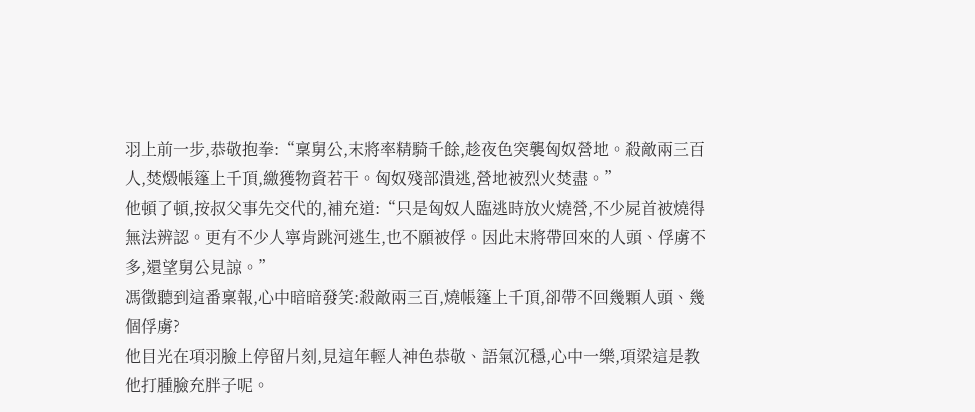羽上前一步,恭敬抱拳:“稟舅公,末將率精騎千餘,趁夜色突襲匈奴營地。殺敵兩三百人,焚燬帳篷上千頂,繳獲物資若干。匈奴殘部潰逃,營地被烈火焚盡。”
他頓了頓,按叔父事先交代的,補充道:“只是匈奴人臨逃時放火燒營,不少屍首被燒得無法辨認。更有不少人寧肯跳河逃生,也不願被俘。因此末將帶回來的人頭、俘虜不多,還望舅公見諒。”
馮徵聽到這番稟報,心中暗暗發笑:殺敵兩三百,燒帳篷上千頂,卻帶不回幾顆人頭、幾個俘虜?
他目光在項羽臉上停留片刻,見這年輕人神色恭敬、語氣沉穩,心中一樂,項梁這是教他打腫臉充胖子呢。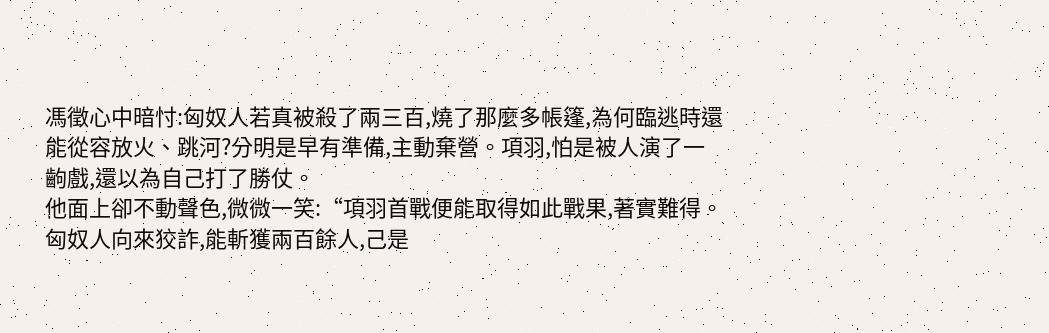馮徵心中暗忖:匈奴人若真被殺了兩三百,燒了那麼多帳篷,為何臨逃時還能從容放火、跳河?分明是早有準備,主動棄營。項羽,怕是被人演了一齣戲,還以為自己打了勝仗。
他面上卻不動聲色,微微一笑:“項羽首戰便能取得如此戰果,著實難得。匈奴人向來狡詐,能斬獲兩百餘人,己是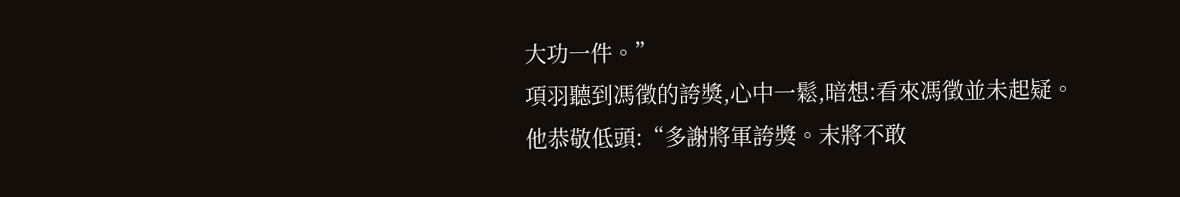大功一件。”
項羽聽到馮徵的誇獎,心中一鬆,暗想:看來馮徵並未起疑。
他恭敬低頭:“多謝將軍誇獎。末將不敢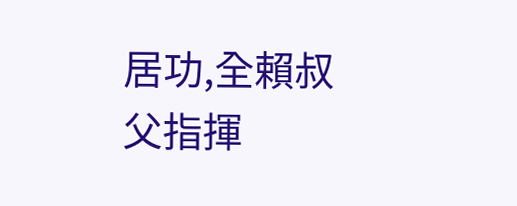居功,全賴叔父指揮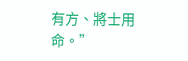有方、將士用命。”